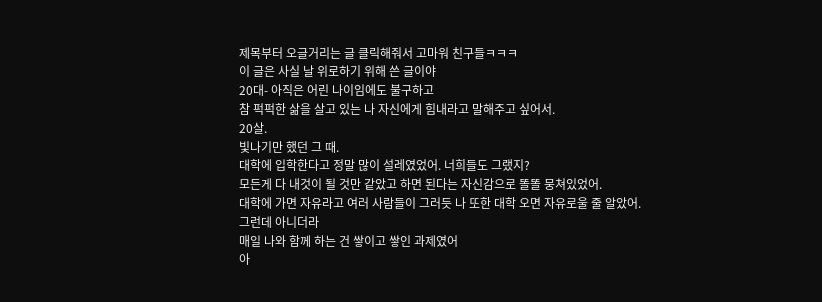제목부터 오글거리는 글 클릭해줘서 고마워 친구들ㅋㅋㅋ
이 글은 사실 날 위로하기 위해 쓴 글이야
20대- 아직은 어린 나이임에도 불구하고
참 퍽퍽한 삶을 살고 있는 나 자신에게 힘내라고 말해주고 싶어서.
20살.
빛나기만 했던 그 때.
대학에 입학한다고 정말 많이 설레였었어. 너희들도 그랬지?
모든게 다 내것이 될 것만 같았고 하면 된다는 자신감으로 똘똘 뭉쳐있었어.
대학에 가면 자유라고 여러 사람들이 그러듯 나 또한 대학 오면 자유로울 줄 알았어.
그런데 아니더라
매일 나와 함께 하는 건 쌓이고 쌓인 과제였어
아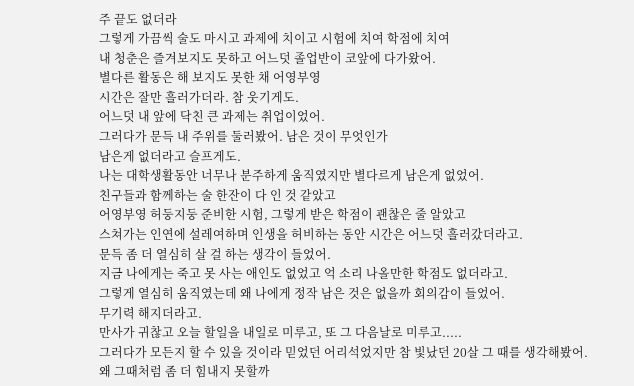주 끝도 없더라
그렇게 가끔씩 술도 마시고 과제에 치이고 시험에 치여 학점에 치여
내 청춘은 즐겨보지도 못하고 어느덧 졸업반이 코앞에 다가왔어.
별다른 활동은 해 보지도 못한 채 어영부영
시간은 잘만 흘러가더라. 참 웃기게도.
어느덧 내 앞에 닥친 큰 과제는 취업이었어.
그러다가 문득 내 주위를 둘러봤어. 남은 것이 무엇인가
남은게 없더라고 슬프게도.
나는 대학생활동안 너무나 분주하게 움직였지만 별다르게 남은게 없었어.
친구들과 함께하는 술 한잔이 다 인 것 같았고
어영부영 허둥지둥 준비한 시험, 그렇게 받은 학점이 괜찮은 줄 알았고
스쳐가는 인연에 설레여하며 인생을 허비하는 동안 시간은 어느덧 흘러갔더라고.
문득 좀 더 열심히 살 걸 하는 생각이 들었어.
지금 나에게는 죽고 못 사는 애인도 없었고 억 소리 나올만한 학점도 없더라고.
그렇게 열심히 움직였는데 왜 나에게 정작 남은 것은 없을까 회의감이 들었어.
무기력 해지더라고.
만사가 귀찮고 오늘 할일을 내일로 미루고, 또 그 다음날로 미루고.....
그러다가 모든지 할 수 있을 것이라 믿었던 어리석었지만 참 빛났던 20살 그 때를 생각해봤어.
왜 그때처럼 좀 더 힘내지 못할까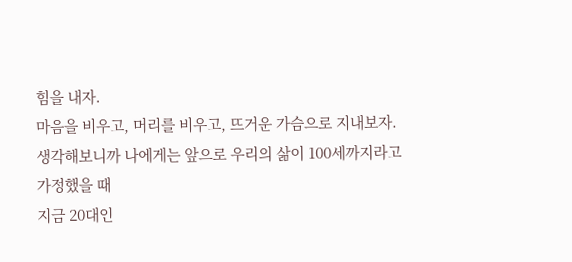힘을 내자.
마음을 비우고, 머리를 비우고, 뜨거운 가슴으로 지내보자.
생각해보니까 나에게는 앞으로 우리의 삶이 100세까지라고 가정했을 때
지금 20대인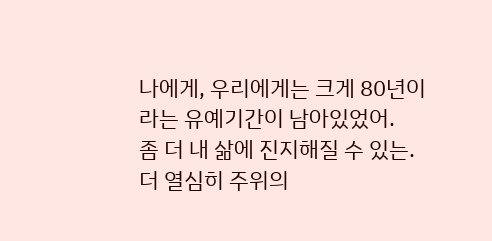나에게, 우리에게는 크게 80년이라는 유예기간이 남아있었어.
좀 더 내 삶에 진지해질 수 있는.
더 열심히 주위의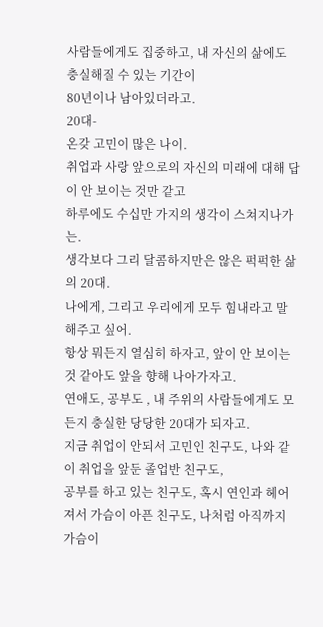사람들에게도 집중하고, 내 자신의 삶에도 충실해질 수 있는 기간이
80년이나 남아있더라고.
20대-
온갖 고민이 많은 나이.
취업과 사랑 앞으로의 자신의 미래에 대해 답이 안 보이는 것만 같고
하루에도 수십만 가지의 생각이 스쳐지나가는.
생각보다 그리 달콤하지만은 않은 퍽퍽한 삶의 20대.
나에게, 그리고 우리에게 모두 힘내라고 말해주고 싶어.
항상 뭐든지 열심히 하자고, 앞이 안 보이는 것 같아도 앞을 향해 나아가자고.
연애도, 공부도 , 내 주위의 사람들에게도 모든지 충실한 당당한 20대가 되자고.
지금 취업이 안되서 고민인 친구도, 나와 같이 취업을 앞둔 졸업반 친구도,
공부를 하고 있는 친구도, 혹시 연인과 헤어져서 가슴이 아픈 친구도, 나처럼 아직까지 가슴이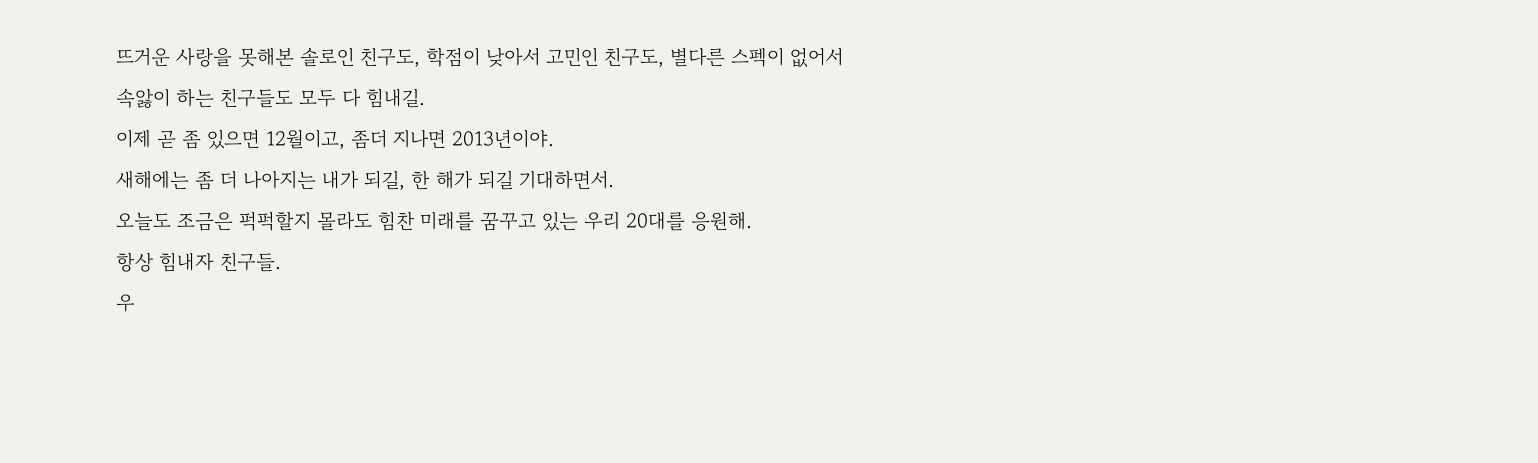뜨거운 사랑을 못해본 솔로인 친구도, 학점이 낮아서 고민인 친구도, 별다른 스펙이 없어서
속앓이 하는 친구들도 모두 다 힘내길.
이제 곧 좀 있으면 12월이고, 좀더 지나면 2013년이야.
새해에는 좀 더 나아지는 내가 되길, 한 해가 되길 기대하면서.
오늘도 조금은 퍽퍽할지 몰라도 힘찬 미래를 꿈꾸고 있는 우리 20대를 응원해.
항상 힘내자 친구들.
우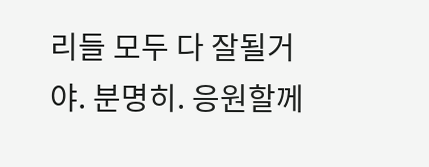리들 모두 다 잘될거야. 분명히. 응원할께